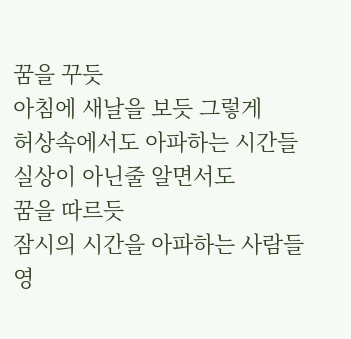꿈을 꾸듯
아침에 새날을 보듯 그렇게
허상속에서도 아파하는 시간들
실상이 아닌줄 알면서도
꿈을 따르듯
잠시의 시간을 아파하는 사람들
영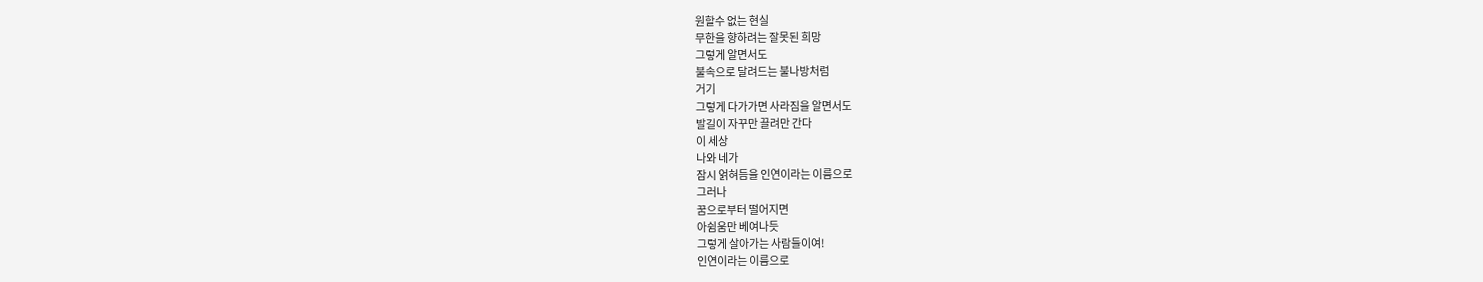원할수 없는 현실
무한을 향하려는 잘못된 희망
그렇게 알면서도
불속으로 달려드는 불나방처럼
거기
그렇게 다가가면 사라짐을 알면서도
발길이 자꾸만 끌려만 간다
이 세상
나와 네가
잠시 얽혀듬을 인연이라는 이름으로
그러나
꿈으로부터 떨어지면
아쉼움만 베여나듯
그렇게 살아가는 사람들이여!
인연이라는 이름으로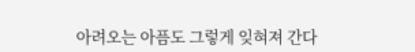아려오는 아픔도 그렇게 잊혀져 간다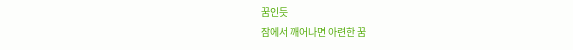꿈인듯
잠에서 깨어나면 아련한 꿈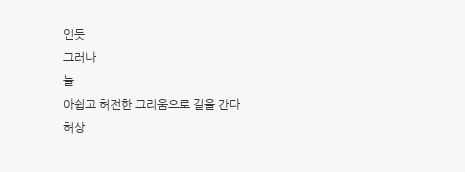인듯
그러나
늘
아쉽고 허전한 그리움으로 길을 간다
허상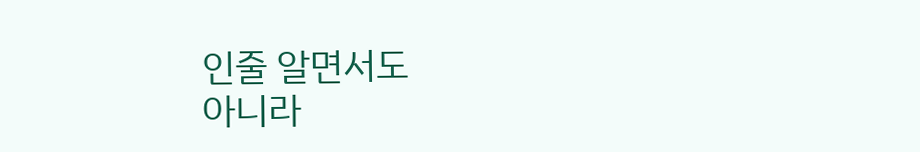인줄 알면서도
아니라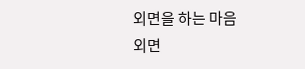외면을 하는 마음
외면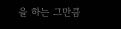을 하는 그만큼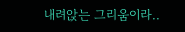내려앉는 그리움이라..